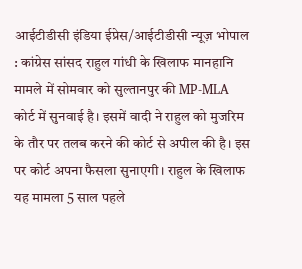आईटीडीसी इंडिया ईप्रेस/आईटीडीसी न्यूज़ भोपाल : कांग्रेस सांसद राहुल गांधी के खिलाफ मानहानि मामले में सोमवार को सुल्तानपुर की MP-MLA कोर्ट में सुनवाई है। इसमें वादी ने राहुल को मुजरिम के तौर पर तलब करने की कोर्ट से अपील की है। इस पर कोर्ट अपना फैसला सुनाएगी। राहुल के खिलाफ यह मामला 5 साल पहले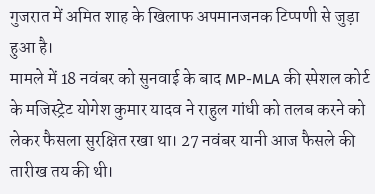गुजरात में अमित शाह के खिलाफ अपमानजनक टिप्पणी से जुड़ा हुआ है।
मामले में 18 नवंबर को सुनवाई के बाद MP-MLA की स्पेशल कोर्ट के मजिस्ट्रेट योगेश कुमार यादव ने राहुल गांधी को तलब करने को लेकर फैसला सुरक्षित रखा था। 27 नवंबर यानी आज फैसले की तारीख तय की थी।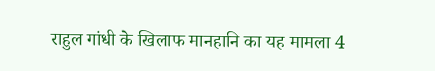राहुल गांधी के खिलाफ मानहानि का यह मामला 4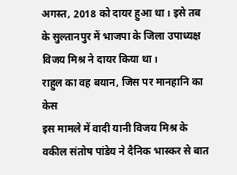अगस्त, 2018 को दायर हुआ था। इसे तब के सुल्तानपुर में भाजपा के जिला उपाध्यक्ष विजय मिश्र ने दायर किया था।
राहुल का वह बयान, जिस पर मानहानि का केस
इस मामले में वादी यानी विजय मिश्र के वकील संतोष पांडेय ने दैनिक भास्कर से बात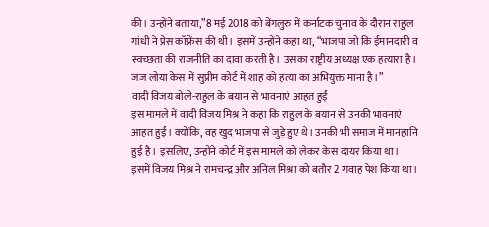की। उन्होंने बताया,”8 मई 2018 को बेंगलुरु में कर्नाटक चुनाव के दौरान राहुल गांधी ने प्रेस कॉफ्रेंस की थी। इसमें उन्होंने कहा था, “भाजपा जो कि ईमानदारी व स्वच्छता की राजनीति का दावा करती है। उसका राष्ट्रीय अध्यक्ष एक हत्यारा है। जज लोया केस में सुप्रीम कोर्ट में शाह को हत्या का अभियुक्त माना है।”
वादी विजय बोले-राहुल के बयान से भावनाएं आहत हुईं
इस मामले में वादी विजय मिश्र ने कहा कि राहुल के बयान से उनकी भावनाएं आहत हुईं। क्योंकि, वह खुद भाजपा से जुड़े हुए थे। उनकी भी समाज में मानहानि हुई है। इसलिए, उन्होंने कोर्ट में इस मामले को लेकर केस दायर किया था।
इसमें विजय मिश्र ने रामचन्द्र और अनिल मिश्रा को बतौर 2 गवाह पेश किया था।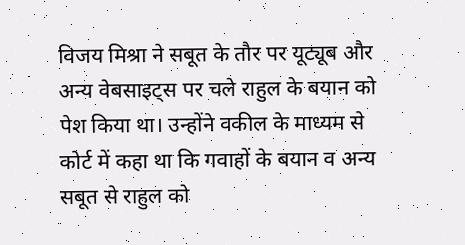विजय मिश्रा ने सबूत के तौर पर यूट्यूब और अन्य वेबसाइट्स पर चले राहुल के बयान को पेश किया था। उन्होंने वकील के माध्यम से कोर्ट में कहा था कि गवाहों के बयान व अन्य सबूत से राहुल को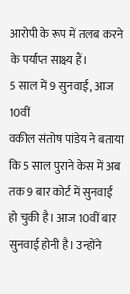आरोपी के रूप में तलब करने के पर्याप्त साक्ष्य हैं।
5 साल में 9 सुनवाई, आज 10वीं
वकील संतोष पांडेय ने बताया कि 5 साल पुराने केस में अब तक 9 बार कोर्ट में सुनवाई हो चुकी है। आज 10वीं बार सुनवाई होनी है। उन्होंने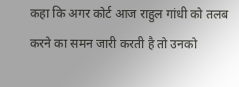कहा कि अगर कोर्ट आज राहुल गांधी को तलब करने का समन जारी करती है तो उनको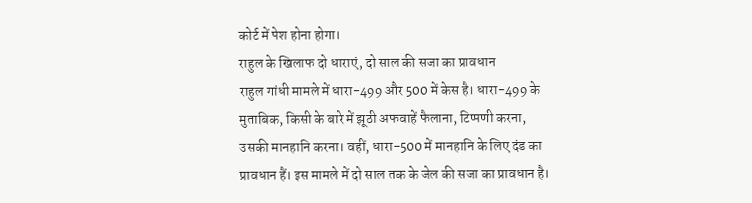कोर्ट में पेश होना होगा।
राहुल के खिलाफ दो धाराएं, दो साल की सजा का प्रावधान
राहुल गांधी मामले में धारा-499 और 500 में केस है। धारा-499 के मुताबिक, किसी के बारे में झूठी अफवाहें फैलाना, टिप्पणी करना, उसकी मानहानि करना। वहीं, धारा-500 में मानहानि के लिए दंड का प्रावधान हैं। इस मामले में दो साल तक के जेल की सजा का प्रावधान है।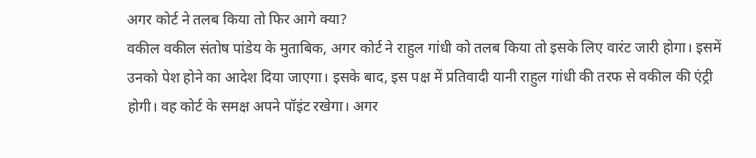अगर कोर्ट ने तलब किया तो फिर आगे क्या?
वकील वकील संतोष पांडेय के मुताबिक, अगर कोर्ट ने राहुल गांधी को तलब किया तो इसके लिए वारंट जारी होगा। इसमें उनको पेश होने का आदेश दिया जाएगा। इसके बाद, इस पक्ष में प्रतिवादी यानी राहुल गांधी की तरफ से वकील की एंट्री होगी। वह कोर्ट के समक्ष अपने पॉइंट रखेगा। अगर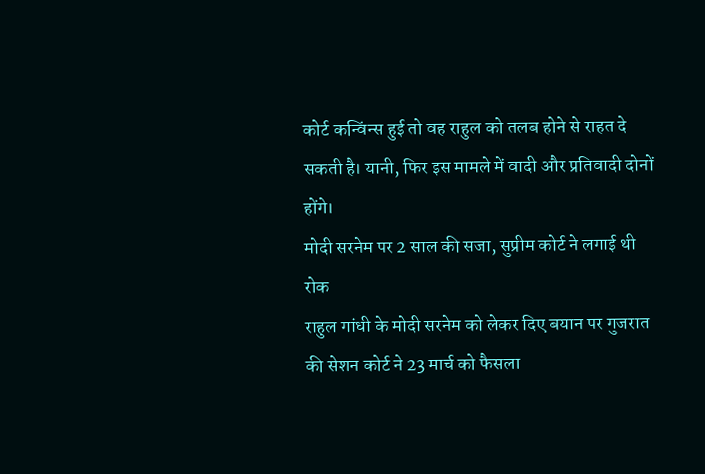कोर्ट कन्विंन्स हुई तो वह राहुल को तलब होने से राहत दे सकती है। यानी, फिर इस मामले में वादी और प्रतिवादी दोनों होंगे।
मोदी सरनेम पर 2 साल की सजा, सुप्रीम कोर्ट ने लगाई थी रोक
राहुल गांधी के मोदी सरनेम को लेकर दिए बयान पर गुजरात की सेशन कोर्ट ने 23 मार्च को फैसला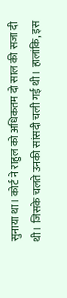सुनाया था। कोर्ट ने राहुल को अधिकतम दो साल की सजा दी थी। जिसके चलते उनकी सांसदी चली गई थी। हालांकि, इस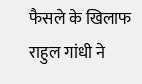फैसले के खिलाफ राहुल गांधी ने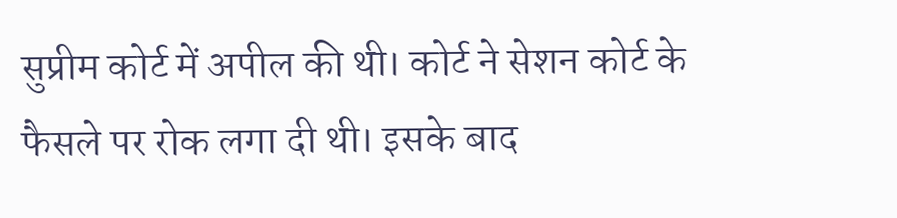सुप्रीम कोर्ट में अपील की थी। कोर्ट ने सेशन कोर्ट के फैसले पर रोक लगा दी थी। इसके बाद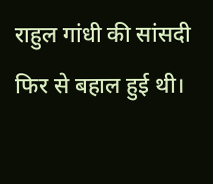राहुल गांधी की सांसदी फिर से बहाल हुई थी।